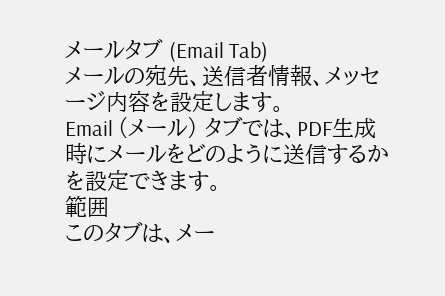メールタブ (Email Tab)
メールの宛先、送信者情報、メッセージ内容を設定します。
Email (メール) タブでは、PDF生成時にメールをどのように送信するかを設定できます。
範囲
このタブは、メー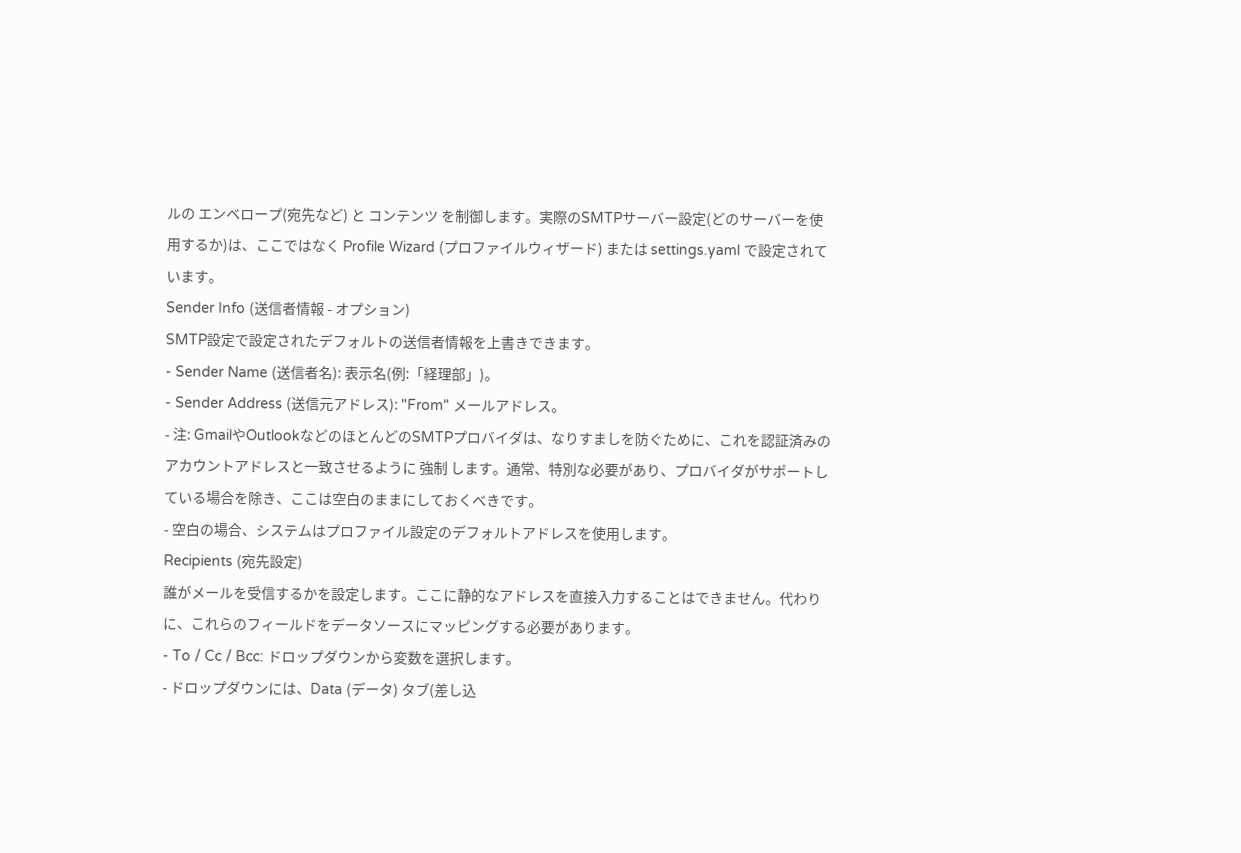ルの エンベロープ(宛先など) と コンテンツ を制御します。実際のSMTPサーバー設定(どのサーバーを使用するか)は、ここではなく Profile Wizard (プロファイルウィザード) または settings.yaml で設定されています。
Sender Info (送信者情報 - オプション)
SMTP設定で設定されたデフォルトの送信者情報を上書きできます。
- Sender Name (送信者名): 表示名(例:「経理部」)。
- Sender Address (送信元アドレス): "From" メールアドレス。
- 注: GmailやOutlookなどのほとんどのSMTPプロバイダは、なりすましを防ぐために、これを認証済みのアカウントアドレスと一致させるように 強制 します。通常、特別な必要があり、プロバイダがサポートしている場合を除き、ここは空白のままにしておくべきです。
- 空白の場合、システムはプロファイル設定のデフォルトアドレスを使用します。
Recipients (宛先設定)
誰がメールを受信するかを設定します。ここに静的なアドレスを直接入力することはできません。代わりに、これらのフィールドをデータソースにマッピングする必要があります。
- To / Cc / Bcc: ドロップダウンから変数を選択します。
- ドロップダウンには、Data (データ) タブ(差し込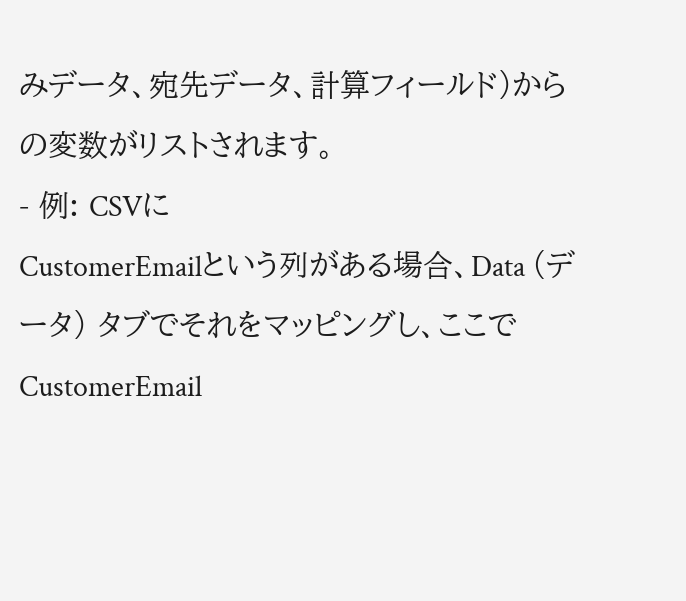みデータ、宛先データ、計算フィールド)からの変数がリストされます。
- 例: CSVに
CustomerEmailという列がある場合、Data (データ) タブでそれをマッピングし、ここでCustomerEmail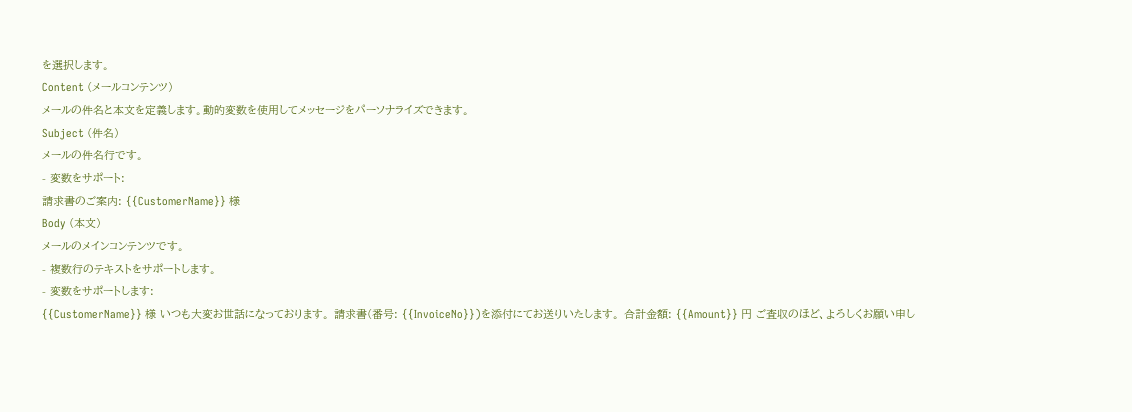を選択します。
Content (メールコンテンツ)
メールの件名と本文を定義します。動的変数を使用してメッセージをパーソナライズできます。
Subject (件名)
メールの件名行です。
- 変数をサポート:
請求書のご案内: {{CustomerName}} 様
Body (本文)
メールのメインコンテンツです。
- 複数行のテキストをサポートします。
- 変数をサポートします:
{{CustomerName}} 様 いつも大変お世話になっております。 請求書(番号: {{InvoiceNo}})を添付にてお送りいたします。 合計金額: {{Amount}} 円 ご査収のほど、よろしくお願い申し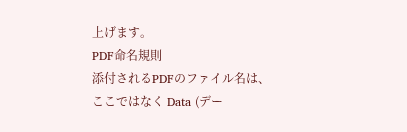上げます。
PDF命名規則
添付されるPDFのファイル名は、ここではなく Data (デー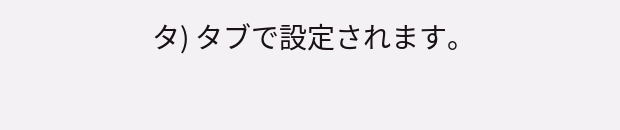タ) タブで設定されます。